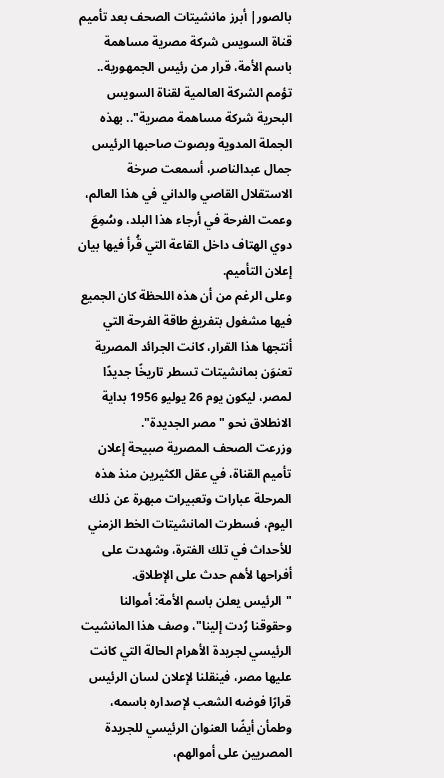بالصور| أبرز مانشيتات الصحف بعد تأميم قناة السويس شركة مصرية مساهمة
باسم الأمة، قرار من رئيس الجمهورية.. تؤمم الشركة العالمية لقناة السويس البحرية شركة مساهمة مصرية".. بهذه الجملة المدوية وبصوت صاحبها الرئيس جمال عبدالناصر، أسمعت صرخة الاستقلال القاصي والداني في هذا العالم، وعمت الفرحة في أرجاء هذا البلد، وسُمِعَ دوي الهتاف داخل القاعة التي قُرأ فيها بيان إعلان التأميم.
وعلى الرغم من أن هذه اللحظة كان الجميع فيها مشغول بتفريغ طاقة الفرحة التي أنتجها هذا القرار، كانت الجرائد المصرية تعنوَن بمانشيتات تسطر تاريخًا جديدًا لمصر، ليكون يوم 26 يوليو 1956 بداية الانطلاق نحو "مصر الجديدة".
وزرعت الصحف المصرية صبيحة إعلان تأميم القناة، في عقل الكثيرين منذ هذه المرحلة عبارات وتعبيرات مبهرة عن ذلك اليوم، فسطرت المانشيتات الخط الزمني للأحداث في تلك الفترة، وشهدت على أفراحها لأهم حدث على الإطلاق.
"الرئيس يعلن باسم الأمة: أموالنا وحقوقنا رُدت إلينا"، وصف هذا المانشيت الرئيسي لجريدة الأهرام الحالة التي كانت عليها مصر، فينقلنا لإعلان لسان الرئيس قرارًا فوضه الشعب لإصداره باسمه، وطمأن أيضًا العنوان الرئيسي للجريدة المصريين على أموالهم،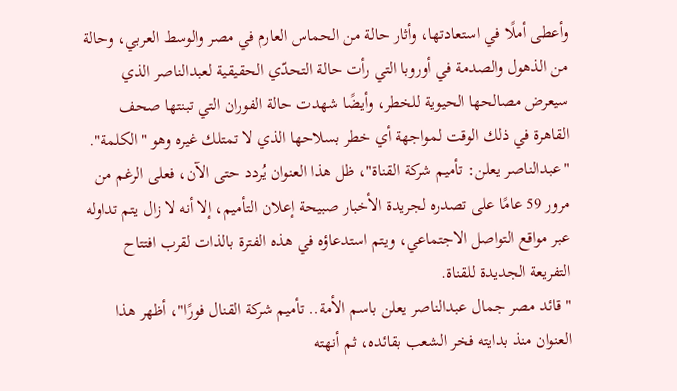وأعطى أملًا في استعادتها، وأثار حالة من الحماس العارم في مصر والوسط العربي، وحالة من الذهول والصدمة في أوروبا التي رأت حالة التحدّي الحقيقية لعبدالناصر الذي سيعرض مصالحها الحيوية للخطر، وأيضًا شهدت حالة الفوران التي تبنتها صحف القاهرة في ذلك الوقت لمواجهة أي خطر بسلاحها الذي لا تمتلك غيره وهو "الكلمة".
"عبدالناصر يعلن: تأميم شركة القناة"، ظل هذا العنوان يُردد حتى الآن، فعلى الرغم من مرور 59 عامًا على تصدره لجريدة الأخبار صبيحة إعلان التأميم، إلا أنه لا زال يتم تداوله عبر مواقع التواصل الاجتماعي، ويتم استدعاؤه في هذه الفترة بالذات لقرب افتتاح التفريعة الجديدة للقناة.
"قائد مصر جمال عبدالناصر يعلن باسم الأمة.. تأميم شركة القنال فورًا"، أظهر هذا العنوان منذ بدايته فخر الشعب بقائده، ثم أنهته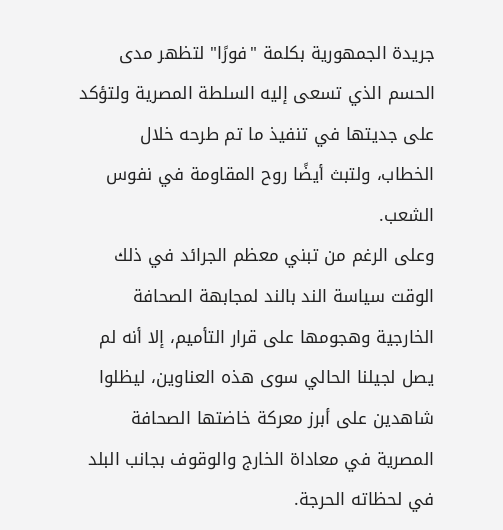جريدة الجمهورية بكلمة "فورًا" لتظهر مدى الحسم الذي تسعى إليه السلطة المصرية ولتؤكد على جديتها في تنفيذ ما تم طرحه خلال الخطاب، ولتبث أيضًا روح المقاومة في نفوس الشعب.
وعلى الرغم من تبني معظم الجرائد في ذلك الوقت سياسة الند بالند لمجابهة الصحافة الخارجية وهجومها على قرار التأميم، إلا أنه لم يصل لجيلنا الحالي سوى هذه العناوين، ليظلوا شاهدين على أبرز معركة خاضتها الصحافة المصرية في معاداة الخارج والوقوف بجانب البلد في لحظاته الحرجة.